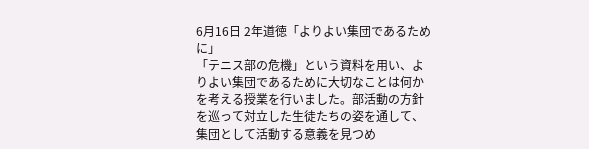6月16日 2年道徳「よりよい集団であるために」
「テニス部の危機」という資料を用い、よりよい集団であるために大切なことは何かを考える授業を行いました。部活動の方針を巡って対立した生徒たちの姿を通して、集団として活動する意義を見つめ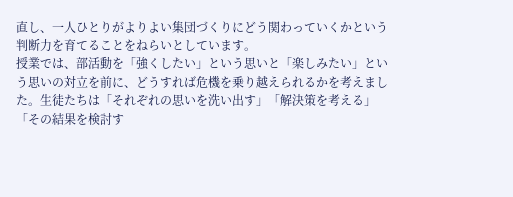直し、一人ひとりがよりよい集団づくりにどう関わっていくかという判断力を育てることをねらいとしています。
授業では、部活動を「強くしたい」という思いと「楽しみたい」という思いの対立を前に、どうすれば危機を乗り越えられるかを考えました。生徒たちは「それぞれの思いを洗い出す」「解決策を考える」「その結果を検討す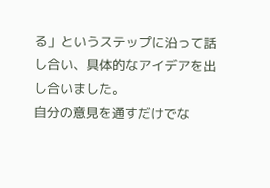る」というステップに沿って話し合い、具体的なアイデアを出し合いました。
自分の意見を通すだけでな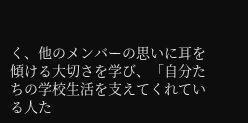く、他のメンバーの思いに耳を傾ける大切さを学び、「自分たちの学校生活を支えてくれている人た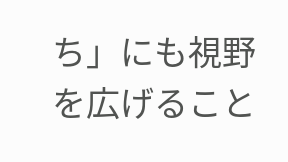ち」にも視野を広げること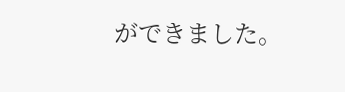ができました。